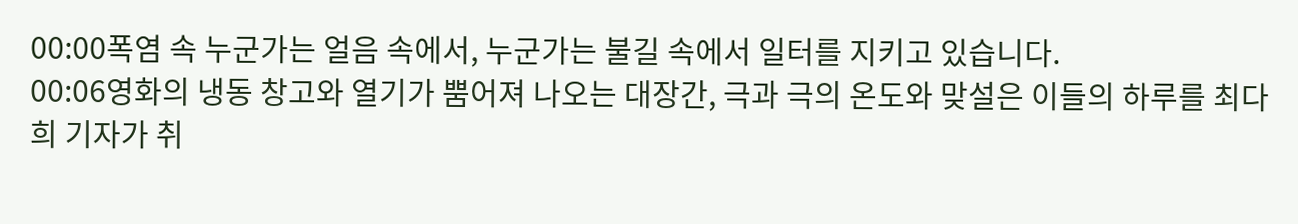00:00폭염 속 누군가는 얼음 속에서, 누군가는 불길 속에서 일터를 지키고 있습니다.
00:06영화의 냉동 창고와 열기가 뿜어져 나오는 대장간, 극과 극의 온도와 맞설은 이들의 하루를 최다희 기자가 취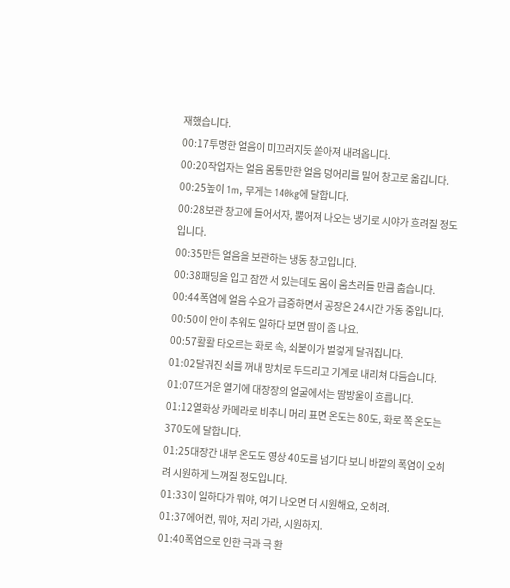재했습니다.
00:17투명한 얼음이 미끄러지듯 쏟아져 내려옵니다.
00:20작업자는 얼음 몸통만한 얼음 덩어리를 밀어 창고로 옮깁니다.
00:25높이 1m, 무게는 140kg에 달합니다.
00:28보관 창고에 들어서자, 뿜어져 나오는 냉기로 시야가 흐려질 정도입니다.
00:35만든 얼음을 보관하는 냉동 창고입니다.
00:38패딩을 입고 잠깐 서 있는데도 몸이 움츠러들 만큼 춥습니다.
00:44폭염에 얼음 수요가 급증하면서 공장은 24시간 가동 중입니다.
00:50이 안이 추워도 일하다 보면 땀이 좀 나요.
00:57활활 타오르는 화로 속, 쇠붙이가 벌겋게 달궈집니다.
01:02달궈진 쇠를 꺼내 망치로 두드리고 기계로 내리쳐 다듬습니다.
01:07뜨거운 열기에 대장장의 얼굴에서는 땀방울이 흐릅니다.
01:12열화상 카메라로 비추니 머리 표면 온도는 80도, 화로 쪽 온도는 370도에 달합니다.
01:25대장간 내부 온도도 영상 40도를 넘기다 보니 바깥의 폭염이 오히려 시원하게 느껴질 정도입니다.
01:33이 일하다가 뭐야, 여기 나오면 더 시원해요, 오히려.
01:37에어컨, 뭐야, 저리 가라, 시원하지.
01:40폭염으로 인한 극과 극 환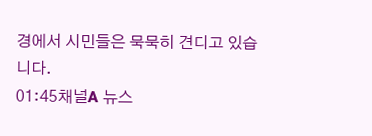경에서 시민들은 묵묵히 견디고 있습니다.
01:45채널A 뉴스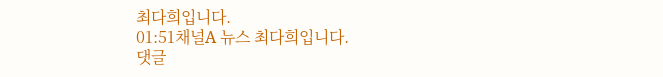최다희입니다.
01:51채널A 뉴스 최다희입니다.
댓글